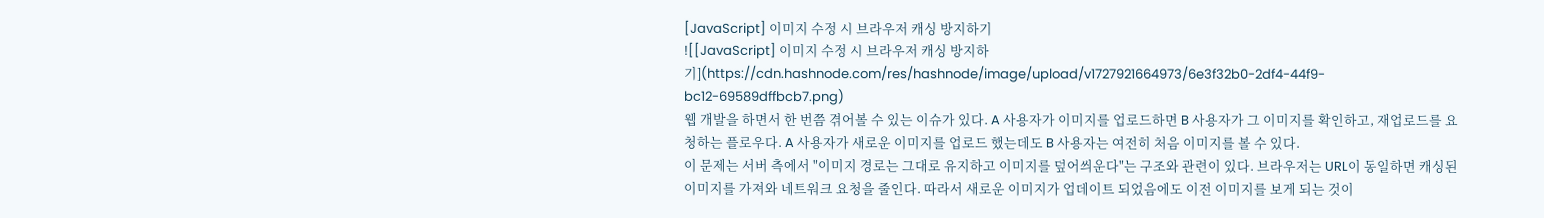[JavaScript] 이미지 수정 시 브라우저 캐싱 방지하기
![[JavaScript] 이미지 수정 시 브라우저 캐싱 방지하기](https://cdn.hashnode.com/res/hashnode/image/upload/v1727921664973/6e3f32b0-2df4-44f9-bc12-69589dffbcb7.png)
웹 개발을 하면서 한 번쯤 겪어볼 수 있는 이슈가 있다. A 사용자가 이미지를 업로드하면 B 사용자가 그 이미지를 확인하고, 재업로드를 요청하는 플로우다. A 사용자가 새로운 이미지를 업로드 했는데도 B 사용자는 여전히 처음 이미지를 볼 수 있다.
이 문제는 서버 측에서 "이미지 경로는 그대로 유지하고 이미지를 덮어씌운다"는 구조와 관련이 있다. 브라우저는 URL이 동일하면 캐싱된 이미지를 가져와 네트워크 요청을 줄인다. 따라서 새로운 이미지가 업데이트 되었음에도 이전 이미지를 보게 되는 것이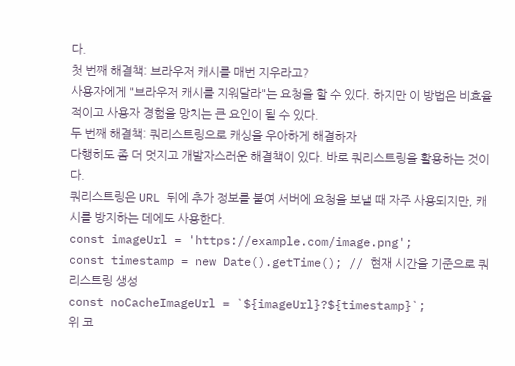다.
첫 번째 해결책: 브라우저 캐시를 매번 지우라고?
사용자에게 "브라우저 캐시를 지워달라"는 요청을 할 수 있다. 하지만 이 방법은 비효율적이고 사용자 경험을 망치는 큰 요인이 될 수 있다.
두 번째 해결책: 쿼리스트링으로 캐싱을 우아하게 해결하자
다행히도 좀 더 멋지고 개발자스러운 해결책이 있다. 바로 쿼리스트링을 활용하는 것이다.
쿼리스트링은 URL 뒤에 추가 정보를 붙여 서버에 요청을 보낼 때 자주 사용되지만, 캐시를 방지하는 데에도 사용한다.
const imageUrl = 'https://example.com/image.png';
const timestamp = new Date().getTime(); // 현재 시간을 기준으로 쿼리스트링 생성
const noCacheImageUrl = `${imageUrl}?${timestamp}`;
위 코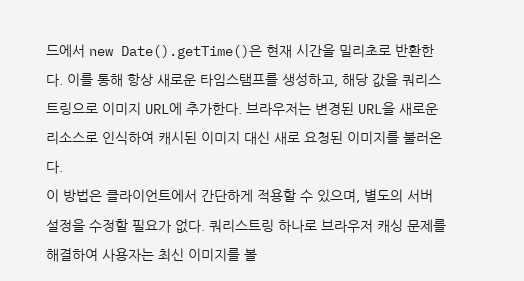드에서 new Date().getTime()은 현재 시간을 밀리초로 반환한다. 이를 통해 항상 새로운 타임스탬프를 생성하고, 해당 값을 쿼리스트링으로 이미지 URL에 추가한다. 브라우저는 변경된 URL을 새로운 리소스로 인식하여 캐시된 이미지 대신 새로 요청된 이미지를 불러온다.
이 방법은 클라이언트에서 간단하게 적용할 수 있으며, 별도의 서버 설정을 수정할 필요가 없다. 쿼리스트링 하나로 브라우저 캐싱 문제를 해결하여 사용자는 최신 이미지를 볼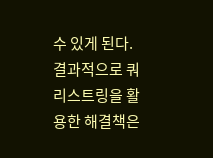수 있게 된다.
결과적으로 쿼리스트링을 활용한 해결책은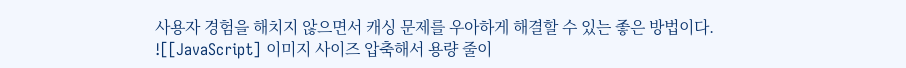사용자 경험을 해치지 않으면서 캐싱 문제를 우아하게 해결할 수 있는 좋은 방법이다.
![[JavaScript] 이미지 사이즈 압축해서 용량 줄이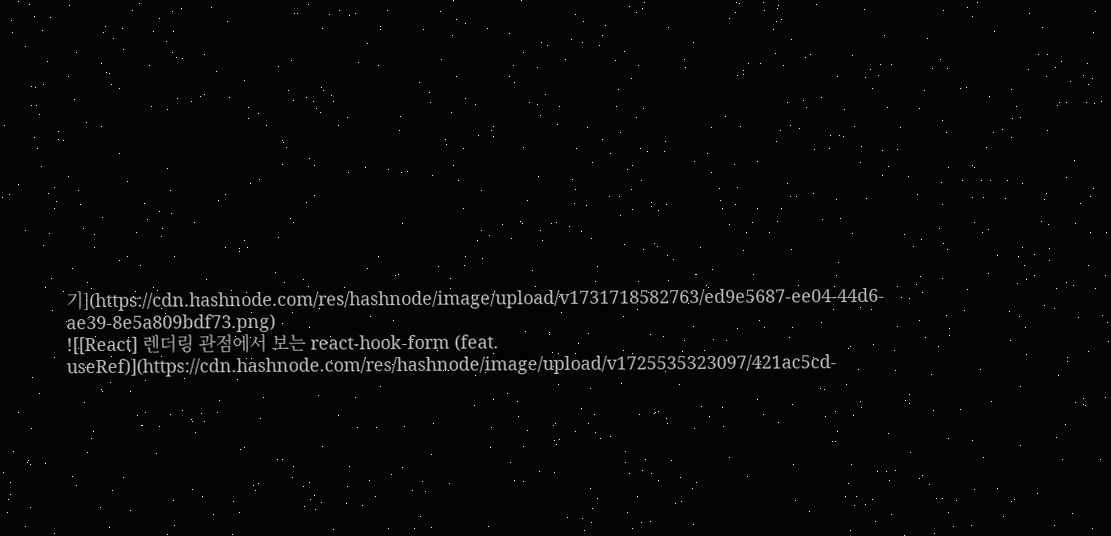기](https://cdn.hashnode.com/res/hashnode/image/upload/v1731718582763/ed9e5687-ee04-44d6-ae39-8e5a809bdf73.png)
![[React] 렌더링 관점에서 보는 react-hook-form (feat. useRef)](https://cdn.hashnode.com/res/hashnode/image/upload/v1725535323097/421ac5cd-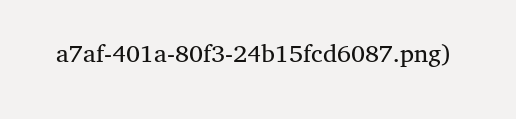a7af-401a-80f3-24b15fcd6087.png)